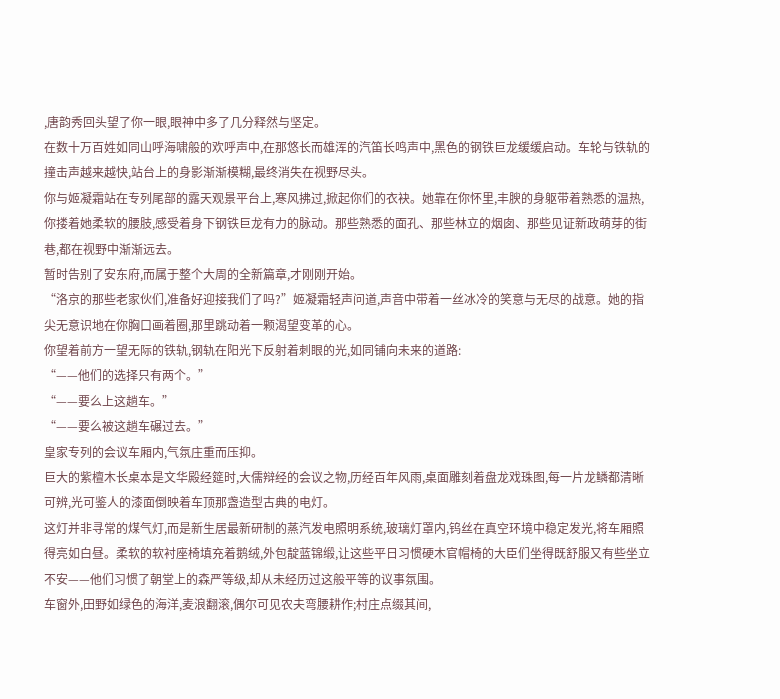,唐韵秀回头望了你一眼,眼神中多了几分释然与坚定。
在数十万百姓如同山呼海啸般的欢呼声中,在那悠长而雄浑的汽笛长鸣声中,黑色的钢铁巨龙缓缓启动。车轮与铁轨的撞击声越来越快,站台上的身影渐渐模糊,最终消失在视野尽头。
你与姬凝霜站在专列尾部的露天观景平台上,寒风拂过,掀起你们的衣袂。她靠在你怀里,丰腴的身躯带着熟悉的温热,你搂着她柔软的腰肢,感受着身下钢铁巨龙有力的脉动。那些熟悉的面孔、那些林立的烟囱、那些见证新政萌芽的街巷,都在视野中渐渐远去。
暂时告别了安东府,而属于整个大周的全新篇章,才刚刚开始。
“洛京的那些老家伙们,准备好迎接我们了吗?”姬凝霜轻声问道,声音中带着一丝冰冷的笑意与无尽的战意。她的指尖无意识地在你胸口画着圈,那里跳动着一颗渴望变革的心。
你望着前方一望无际的铁轨,钢轨在阳光下反射着刺眼的光,如同铺向未来的道路:
“——他们的选择只有两个。”
“——要么上这趟车。”
“——要么被这趟车碾过去。”
皇家专列的会议车厢内,气氛庄重而压抑。
巨大的紫檀木长桌本是文华殿经筵时,大儒辩经的会议之物,历经百年风雨,桌面雕刻着盘龙戏珠图,每一片龙鳞都清晰可辨,光可鉴人的漆面倒映着车顶那盏造型古典的电灯。
这灯并非寻常的煤气灯,而是新生居最新研制的蒸汽发电照明系统,玻璃灯罩内,钨丝在真空环境中稳定发光,将车厢照得亮如白昼。柔软的软衬座椅填充着鹅绒,外包靛蓝锦缎,让这些平日习惯硬木官帽椅的大臣们坐得既舒服又有些坐立不安——他们习惯了朝堂上的森严等级,却从未经历过这般平等的议事氛围。
车窗外,田野如绿色的海洋,麦浪翻滚,偶尔可见农夫弯腰耕作;村庄点缀其间,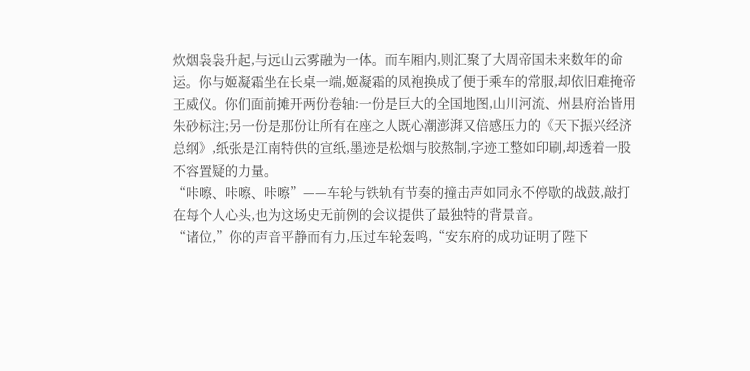炊烟袅袅升起,与远山云雾融为一体。而车厢内,则汇聚了大周帝国未来数年的命运。你与姬凝霜坐在长桌一端,姬凝霜的凤袍换成了便于乘车的常服,却依旧难掩帝王威仪。你们面前摊开两份卷轴:一份是巨大的全国地图,山川河流、州县府治皆用朱砂标注;另一份是那份让所有在座之人既心潮澎湃又倍感压力的《天下振兴经济总纲》,纸张是江南特供的宣纸,墨迹是松烟与胶熬制,字迹工整如印刷,却透着一股不容置疑的力量。
“咔嚓、咔嚓、咔嚓”——车轮与铁轨有节奏的撞击声如同永不停歇的战鼓,敲打在每个人心头,也为这场史无前例的会议提供了最独特的背景音。
“诸位,”你的声音平静而有力,压过车轮轰鸣,“安东府的成功证明了陛下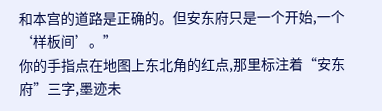和本宫的道路是正确的。但安东府只是一个开始,一个‘样板间’。”
你的手指点在地图上东北角的红点,那里标注着“安东府”三字,墨迹未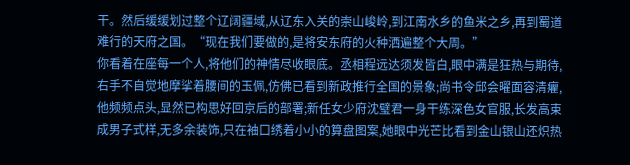干。然后缓缓划过整个辽阔疆域,从辽东入关的崇山峻岭,到江南水乡的鱼米之乡,再到蜀道难行的天府之国。“现在我们要做的,是将安东府的火种洒遍整个大周。”
你看着在座每一个人,将他们的神情尽收眼底。丞相程远达须发皆白,眼中满是狂热与期待,右手不自觉地摩挲着腰间的玉佩,仿佛已看到新政推行全国的景象;尚书令邱会曜面容清癯,他频频点头,显然已构思好回京后的部署;新任女少府沈璧君一身干练深色女官服,长发高束成男子式样,无多余装饰,只在袖口绣着小小的算盘图案,她眼中光芒比看到金山银山还炽热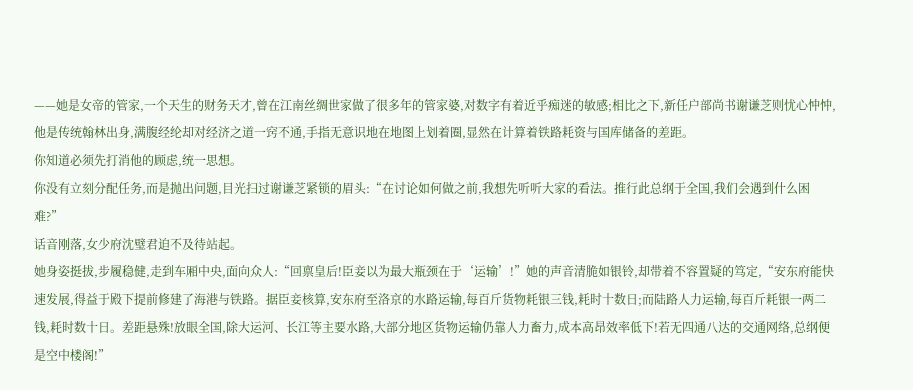——她是女帝的管家,一个天生的财务天才,曾在江南丝绸世家做了很多年的管家婆,对数字有着近乎痴迷的敏感;相比之下,新任户部尚书谢谦芝则忧心忡忡,他是传统翰林出身,满腹经纶却对经济之道一窍不通,手指无意识地在地图上划着圈,显然在计算着铁路耗资与国库储备的差距。
你知道必须先打消他的顾虑,统一思想。
你没有立刻分配任务,而是抛出问题,目光扫过谢谦芝紧锁的眉头:“在讨论如何做之前,我想先听听大家的看法。推行此总纲于全国,我们会遇到什么困难?”
话音刚落,女少府沈璧君迫不及待站起。
她身姿挺拔,步履稳健,走到车厢中央,面向众人:“回禀皇后!臣妾以为最大瓶颈在于‘运输’!”她的声音清脆如银铃,却带着不容置疑的笃定,“安东府能快速发展,得益于殿下提前修建了海港与铁路。据臣妾核算,安东府至洛京的水路运输,每百斤货物耗银三钱,耗时十数日;而陆路人力运输,每百斤耗银一两二钱,耗时数十日。差距悬殊!放眼全国,除大运河、长江等主要水路,大部分地区货物运输仍靠人力畜力,成本高昂效率低下!若无四通八达的交通网络,总纲便是空中楼阁!”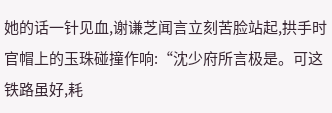她的话一针见血,谢谦芝闻言立刻苦脸站起,拱手时官帽上的玉珠碰撞作响:“沈少府所言极是。可这铁路虽好,耗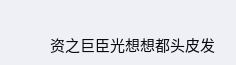资之巨臣光想想都头皮发